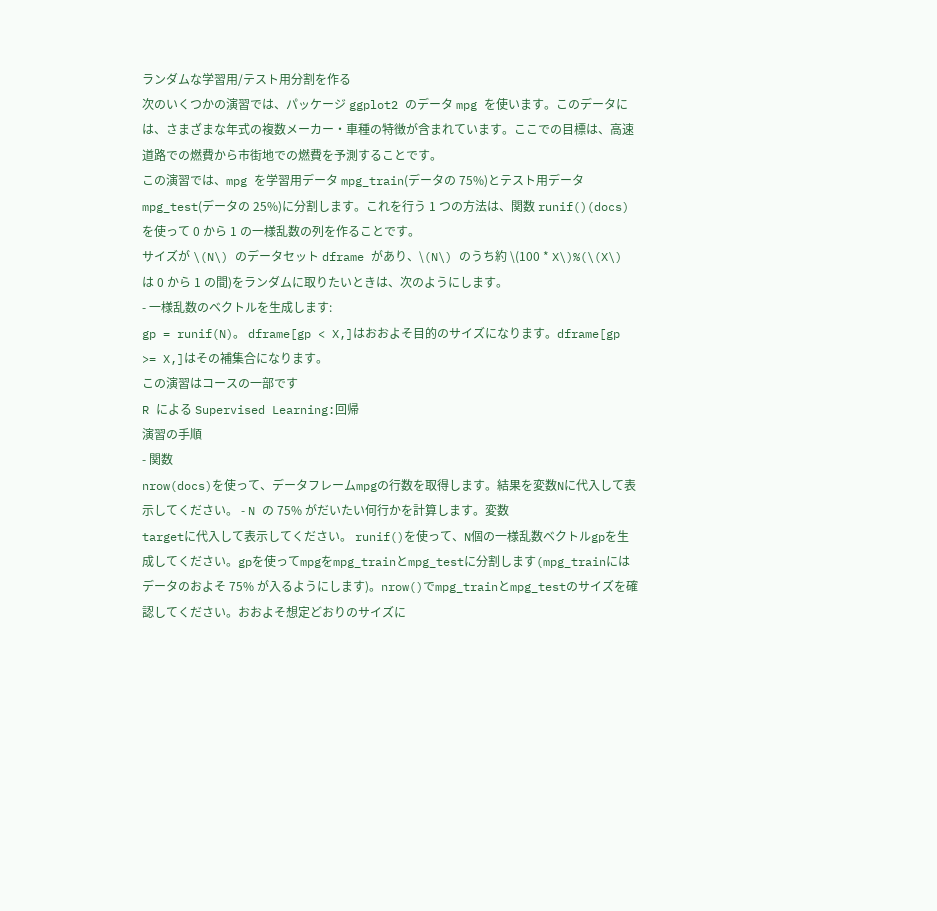ランダムな学習用/テスト用分割を作る
次のいくつかの演習では、パッケージ ggplot2 のデータ mpg を使います。このデータには、さまざまな年式の複数メーカー・車種の特徴が含まれています。ここでの目標は、高速道路での燃費から市街地での燃費を予測することです。
この演習では、mpg を学習用データ mpg_train(データの 75%)とテスト用データ mpg_test(データの 25%)に分割します。これを行う 1 つの方法は、関数 runif()(docs)を使って 0 から 1 の一様乱数の列を作ることです。
サイズが \(N\) のデータセット dframe があり、\(N\) のうち約 \(100 * X\)%(\(X\) は 0 から 1 の間)をランダムに取りたいときは、次のようにします。
- 一様乱数のベクトルを生成します:
gp = runif(N)。 dframe[gp < X,]はおおよそ目的のサイズになります。dframe[gp >= X,]はその補集合になります。
この演習はコースの一部です
R による Supervised Learning:回帰
演習の手順
- 関数
nrow(docs)を使って、データフレームmpgの行数を取得します。結果を変数Nに代入して表示してください。 - N の 75% がだいたい何行かを計算します。変数
targetに代入して表示してください。 runif()を使って、N個の一様乱数ベクトルgpを生成してください。gpを使ってmpgをmpg_trainとmpg_testに分割します(mpg_trainにはデータのおよそ 75% が入るようにします)。nrow()でmpg_trainとmpg_testのサイズを確認してください。おおよそ想定どおりのサイズに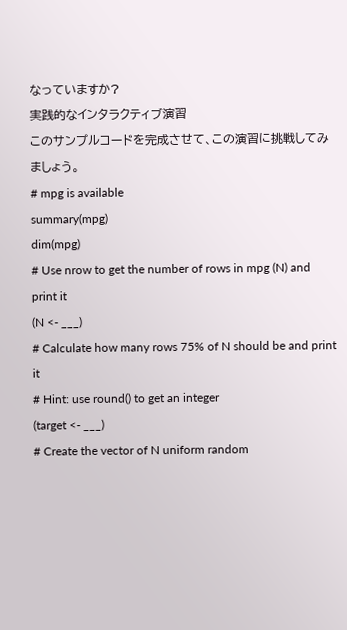なっていますか?
実践的なインタラクティブ演習
このサンプルコードを完成させて、この演習に挑戦してみましょう。
# mpg is available
summary(mpg)
dim(mpg)
# Use nrow to get the number of rows in mpg (N) and print it
(N <- ___)
# Calculate how many rows 75% of N should be and print it
# Hint: use round() to get an integer
(target <- ___)
# Create the vector of N uniform random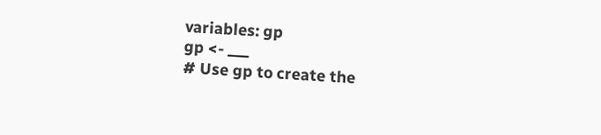variables: gp
gp <- ___
# Use gp to create the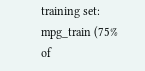training set: mpg_train (75% of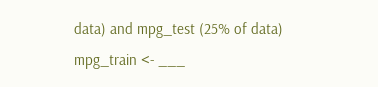data) and mpg_test (25% of data)
mpg_train <- ___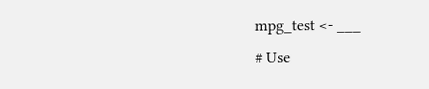mpg_test <- ___
# Use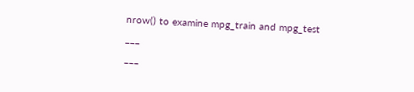nrow() to examine mpg_train and mpg_test
___
___